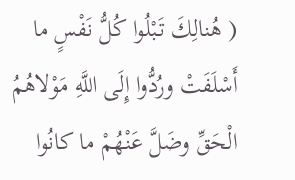( هُنالِكَ تَبْلُوا كُلُّ نَفْسٍ ما أَسْلَفَتْ ورُدُّوا إِلَى اللَّهِ مَوْلاهُمُ الْحَقِّ وضَلَّ عَنْهُمْ ما كانُوا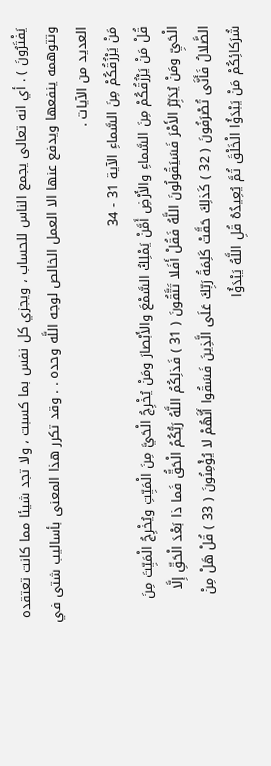يَفْتَرُونَ ) . أي انه تعالى يجمع الناس للحساب ، ويجزي كل نفس بما كسبت ، ولا تجد شيئا مما كانت تعتقده وتتوهمه ينفعها ويدفع عنها الا العمل الخالص لوجه اللَّه وحده . . وقد تكرر هذا المعنى بأساليب شتى في العديد من الآيات .
مَنْ يَرْزُقُكُمْ مِنَ السَّماءِ الآية 31 - 34
قُلْ مَنْ يَرْزُقُكُمْ مِنَ السَّماءِ والأَرْضِ أَمَّنْ يَمْلِكُ السَّمْعَ والأَبْصارَ ومَنْ يُخْرِجُ الْحَيَّ مِنَ الْمَيِّتِ ويُخْرِجُ الْمَيِّتَ مِنَ الْحَيِّ ومَنْ يُدَبِّرُ الأَمْرَ فَسَيَقُولُونَ اللَّهُ فَقُلْ أَفَلا تَتَّقُونَ ( 31 ) فَذلِكُمُ اللَّهُ رَبُّكُمُ الْحَقُّ فَما ذا بَعْدَ الْحَقِّ إِلَّا الضَّلالُ فَأَنَّى تُصْرَفُونَ ( 32 ) كَذلِكَ حَقَّتْ كَلِمَةُ رَبِّكَ عَلَى الَّذِينَ فَسَقُوا أَنَّهُمْ لا يُؤْمِنُونَ ( 33 ) قُلْ هَلْ مِنْ شُرَكائِكُمْ مَنْ يَبْدَؤُا الْخَلْقَ ثُمَّ يُعِيدُهُ قُلِ اللَّهُ يَبْدَؤُا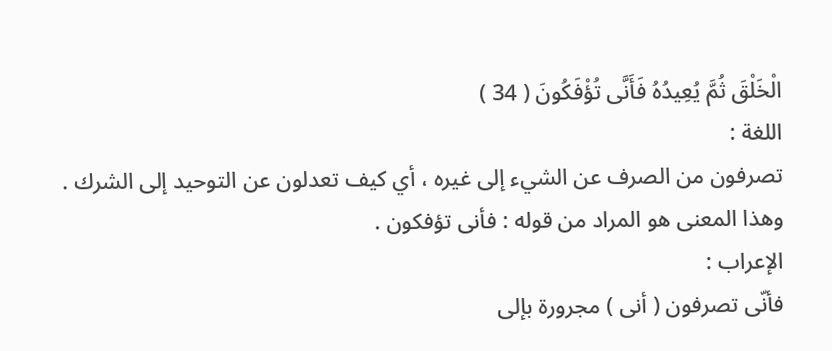الْخَلْقَ ثُمَّ يُعِيدُهُ فَأَنَّى تُؤْفَكُونَ ( 34 )
اللغة :
تصرفون من الصرف عن الشيء إلى غيره ، أي كيف تعدلون عن التوحيد إلى الشرك . وهذا المعنى هو المراد من قوله : فأنى تؤفكون .
الإعراب :
فأنّى تصرفون ( أنى ) مجرورة بإلى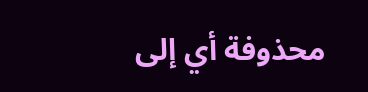محذوفة أي إلى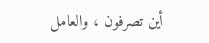أين تصرفون ، والعامل